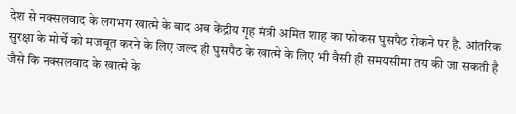देश से नक्सलवाद के लगभग खात्मे के बाद अब केंद्रीय गृह मंत्री अमित शाह का फोकस घुसपैठ रोकने पर है. आंतरिक सुरक्षा के मोर्चे को मजबूत करने के लिए जल्द ही घुसपैठ के खात्मे के लिए भी वैसी ही समयसीमा तय की जा सकती है जैसे कि नक्सलवाद के खात्मे के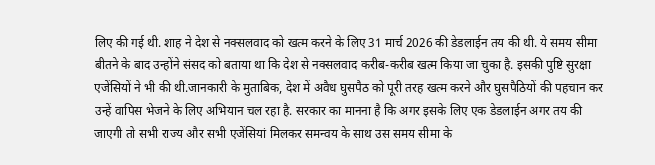लिए की गई थी. शाह ने देश से नक्सलवाद को खत्म करने के लिए 31 मार्च 2026 की डेडलाईन तय की थी. ये समय सीमा बीतने के बाद उन्होंने संसद को बताया था कि देश से नक्सलवाद करीब-करीब खत्म किया जा चुका है. इसकी पुष्टि सुरक्षा एजेंसियों ने भी की थी.जानकारी के मुताबिक, देश में अवैध घुसपैठ को पूरी तरह खत्म करने और घुसपैठियों की पहचान कर उन्हें वापिस भेजने के लिए अभियान चल रहा है. सरकार का मानना है कि अगर इसके लिए एक डेडलाईन अगर तय की जाएगी तो सभी राज्य और सभी एजेंसियां मिलकर समन्वय के साथ उस समय सीमा के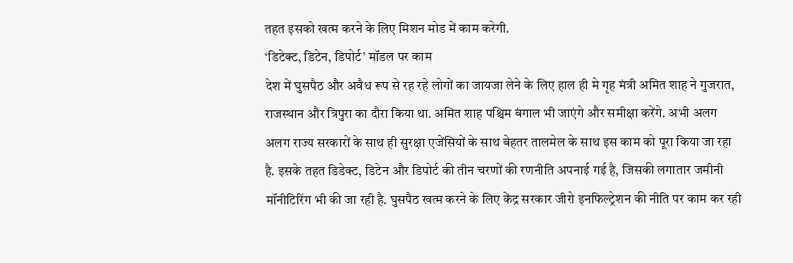तहत इसको खत्म करने के लिए मिशन मोड में काम करेगी.
‘डिटेक्ट, डिटेन, डिपोर्ट’ मॉडल पर काम
देश में घुसपैठ और अवैध रूप से रह रहे लोगों का जायजा लेने के लिए हाल ही मे गृह मंत्री अमित शाह ने गुजरात, राजस्थान और त्रिपुरा का दौरा किया था. अमित शाह पश्चिम बंगाल भी जाएंगे और समीक्षा करेंगे. अभी अलग अलग राज्य सरकारों के साथ ही सुरक्षा एजेंसियों के साथ बेहतर तालमेल के साथ इस काम को पूरा किया जा रहा है. इसके तहत डिडेक्ट, डिटेन और डिपोर्ट की तीन चरणों की रणनीति अपनाई गई है, जिसकी लगातार जमीनी मॉनीटिरिंग भी की जा रही है. घुसपैठ खत्म करने के लिए केंद्र सरकार जीरो इनफिल्ट्रेशन की नीति पर काम कर रही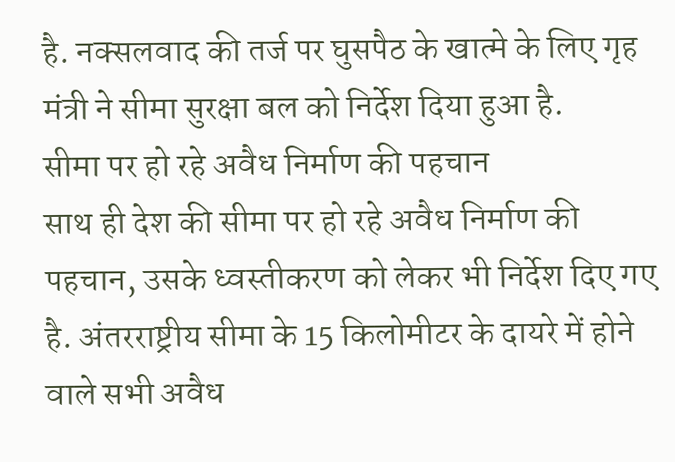है. नक्सलवाद की तर्ज पर घुसपैठ के खात्मे के लिए गृह मंत्री ने सीमा सुरक्षा बल को निर्देश दिया हुआ है.
सीमा पर हो रहे अवैध निर्माण की पहचान
साथ ही देश की सीमा पर हो रहे अवैध निर्माण की पहचान, उसके ध्वस्तीकरण को लेकर भी निर्देश दिए गए है. अंतरराष्ट्रीय सीमा के 15 किलोमीटर के दायरे में होने वाले सभी अवैध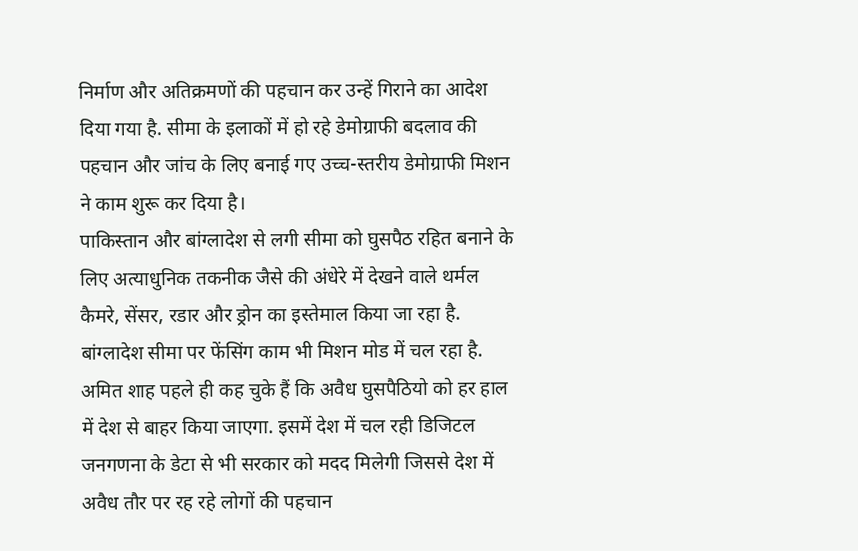निर्माण और अतिक्रमणों की पहचान कर उन्हें गिराने का आदेश दिया गया है. सीमा के इलाकों में हो रहे डेमोग्राफी बदलाव की पहचान और जांच के लिए बनाई गए उच्च-स्तरीय डेमोग्राफी मिशन ने काम शुरू कर दिया है।
पाकिस्तान और बांग्लादेश से लगी सीमा को घुसपैठ रहित बनाने के लिए अत्याधुनिक तकनीक जैसे की अंधेरे में देखने वाले थर्मल कैमरे, सेंसर, रडार और ड्रोन का इस्तेमाल किया जा रहा है. बांग्लादेश सीमा पर फेंसिंग काम भी मिशन मोड में चल रहा है. अमित शाह पहले ही कह चुके हैं कि अवैध घुसपैठियो को हर हाल में देश से बाहर किया जाएगा. इसमें देश में चल रही डिजिटल जनगणना के डेटा से भी सरकार को मदद मिलेगी जिससे देश में अवैध तौर पर रह रहे लोगों की पहचान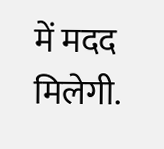में मदद मिलेगी.